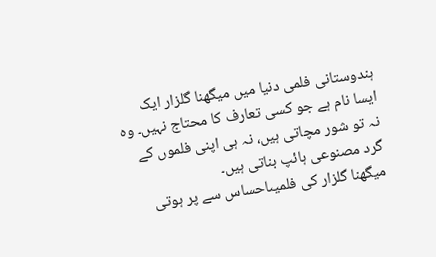ہندوستانی فلمی دنیا میں میگھنا گلزار ایک ایسا نام ہے جو کسی تعارف کا محتاج نہیں۔ وہ نہ تو شور مچاتی ہیں، نہ ہی اپنی فلموں کے گرد مصنوعی ہائپ بناتی ہیں۔
میگھنا گلزار کی فلمیںاحساس سے پر ہوتی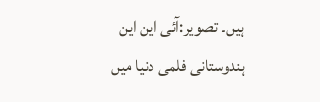ہیں۔ تصویر:آئی این این
ہندوستانی فلمی دنیا میں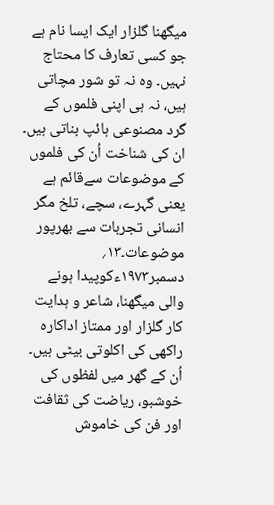میگھنا گلزار ایک ایسا نام ہے جو کسی تعارف کا محتاج نہیں۔ وہ نہ تو شور مچاتی ہیں، نہ ہی اپنی فلموں کے گرد مصنوعی ہائپ بناتی ہیں۔ ان کی شناخت اُن کی فلموں کے موضوعات سےقائم ہے یعنی گہرے، سچے، تلخ مگر انسانی تجربات سے بھرپور موضوعات۔۱۳؍ دسمبر۱۹۷۳ءکوپیدا ہونے والی میگھنا، شاعر و ہدایت کار گلزار اور ممتاز اداکارہ راکھی کی اکلوتی بیٹی ہیں۔ اُن کے گھر میں لفظوں کی خوشبو، ریاضت کی ثقافت اور فن کی خاموش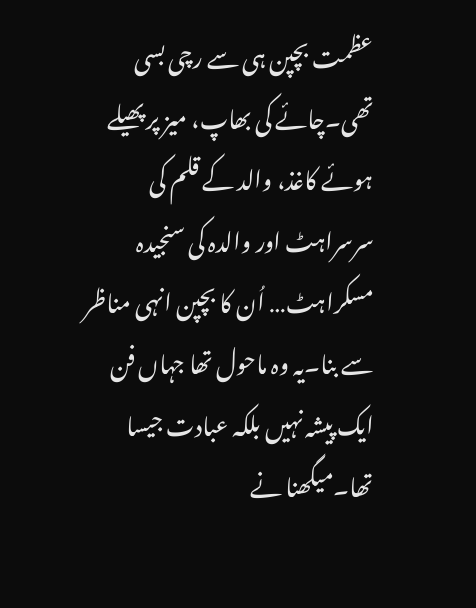عظمت بچپن ہی سے رچی بسی تھی۔چائے کی بھاپ، میز پر پھیلے ہوئے کاغذ، والد کے قلم کی سرسراہٹ اور والدہ کی سنجیدہ مسکراہٹ… اُن کا بچپن انہی مناظر سے بنا۔یہ وہ ماحول تھا جہاں فن ایک پیشہ نہیں بلکہ عبادت جیسا تھا۔میگھنا نے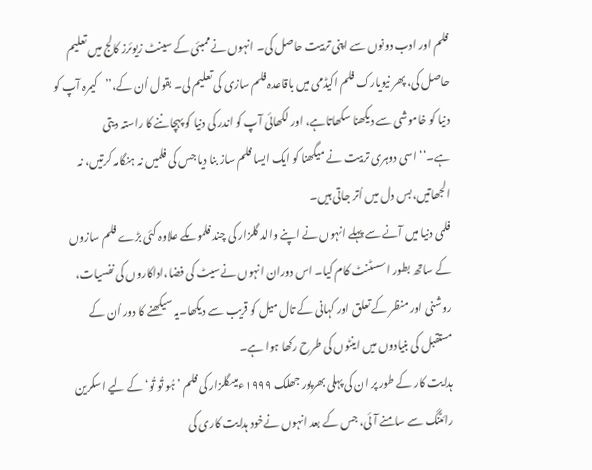فلم اور ادب دونوں سے اپنی تربیت حاصل کی۔ انہوں نےممبئی کے سینٹ زیوئرز کالج میں تعلیم حاصل کی، پھر نیویارک فلم اکیڈمی میں باقاعدہ فلم سازی کی تعلیم لی۔ بقول اُن کے،’’کیمرہ آپ کو دنیا کو خاموشی سے دیکھنا سکھاتاہے، اور لکھائی آپ کو اندر کی دنیا کو پہچاننے کا راستہ دیتی ہے۔‘‘اسی دوہری تربیت نے میگھنا کو ایک ایسا فلم ساز بنا دیا جس کی فلمیں نہ ہنگامہ کرتیں، نہ الجھاتیں،بس دل میں اُتر جاتی ہیں۔
فلمی دنیا میں آنے سے پہلے انہوں نے اپنے والد گلزار کی چند فلموںکے علاوہ کئی بڑے فلم سازوں کے ساتھ بطور اسسٹنٹ کام کیا۔ اس دوران انہوں نےسیٹ کی فضا،اداکاروں کی نفسیات، روشنی اور منظر کے تعلق اور کہانی کے تال میل کو قریب سے دیکھا۔یہ سیکھنے کا دور اُن کے مستقبل کی بنیادوں میں اینٹوں کی طرح رکھا ہوا ہے۔
ہدایت کار کے طور پر ان کی پہلی بھرپور جھلک ۱۹۹۹ءمیںگلزار کی فلم ’ہُو تُو تُو‘ کے لیے اسکرین رائٹنگ سے سامنے آئی، جس کے بعد انہوں نےخود ہدایت کاری کی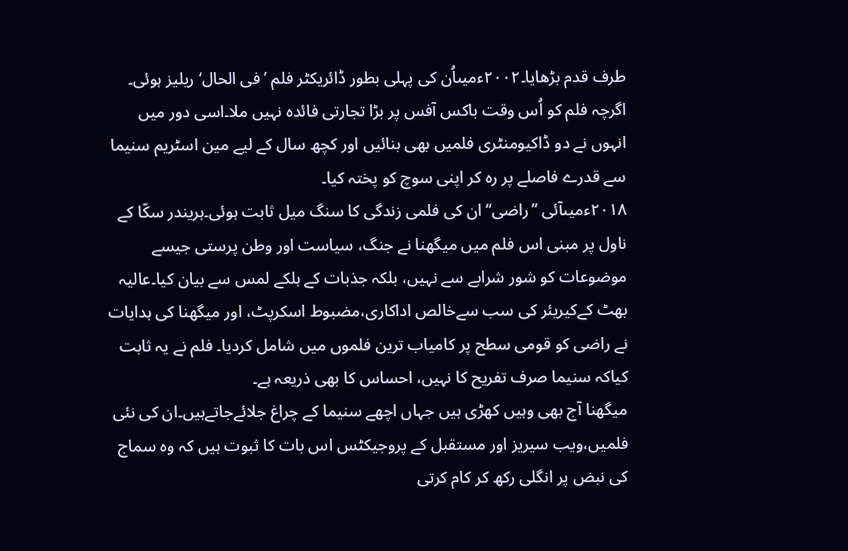طرف قدم بڑھایا۔۲۰۰۲ءمیںاُن کی پہلی بطور ڈائریکٹر فلم ’فی الحال‘ ریلیز ہوئی۔ اگرچہ فلم کو اُس وقت باکس آفس پر بڑا تجارتی فائدہ نہیں ملا۔اسی دور میں انہوں نے دو ڈاکیومنٹری فلمیں بھی بنائیں اور کچھ سال کے لیے مین اسٹریم سنیما سے قدرے فاصلے پر رہ کر اپنی سوچ کو پختہ کیا۔
۲۰۱۸ءمیںآئی ’’راضی‘‘ ان کی فلمی زندگی کا سنگ میل ثابت ہوئی۔ہریندر سکّا کے ناول پر مبنی اس فلم میں میگھنا نے جنگ، سیاست اور وطن پرستی جیسے موضوعات کو شور شرابے سے نہیں، بلکہ جذبات کے ہلکے لمس سے بیان کیا۔عالیہ بھٹ کےکیریئر کی سب سےخالص اداکاری،مضبوط اسکرپٹ، اور میگھنا کی ہدایات نے راضی کو قومی سطح پر کامیاب ترین فلموں میں شامل کردیا۔ فلم نے یہ ثابت کیاکہ سنیما صرف تفریح کا نہیں، احساس کا بھی ذریعہ ہے۔
میگھنا آج بھی وہیں کھڑی ہیں جہاں اچھے سنیما کے چراغ جلائےجاتےہیں۔ان کی نئی فلمیں،ویب سیریز اور مستقبل کے پروجیکٹس اس بات کا ثبوت ہیں کہ وہ سماج کی نبض پر انگلی رکھ کر کام کرتی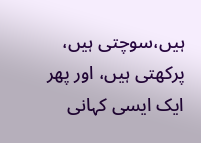ہیں،سوچتی ہیں، پرکھتی ہیں، اور پھر ایک ایسی کہانی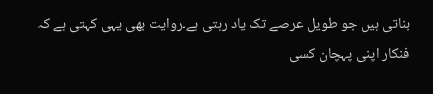بناتی ہیں جو طویل عرصے تک یاد رہتی ہے۔روایت بھی یہی کہتی ہے کہ فنکار اپنی پہچان کسی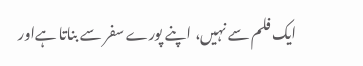ایک فلم سے نہیں، اپنے پورے سفر سے بناتا ہےاور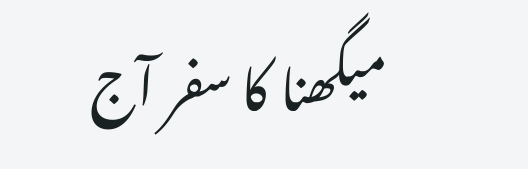میگھنا کا سفر آج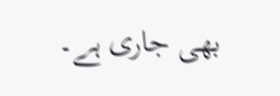بھی جاری ہے۔